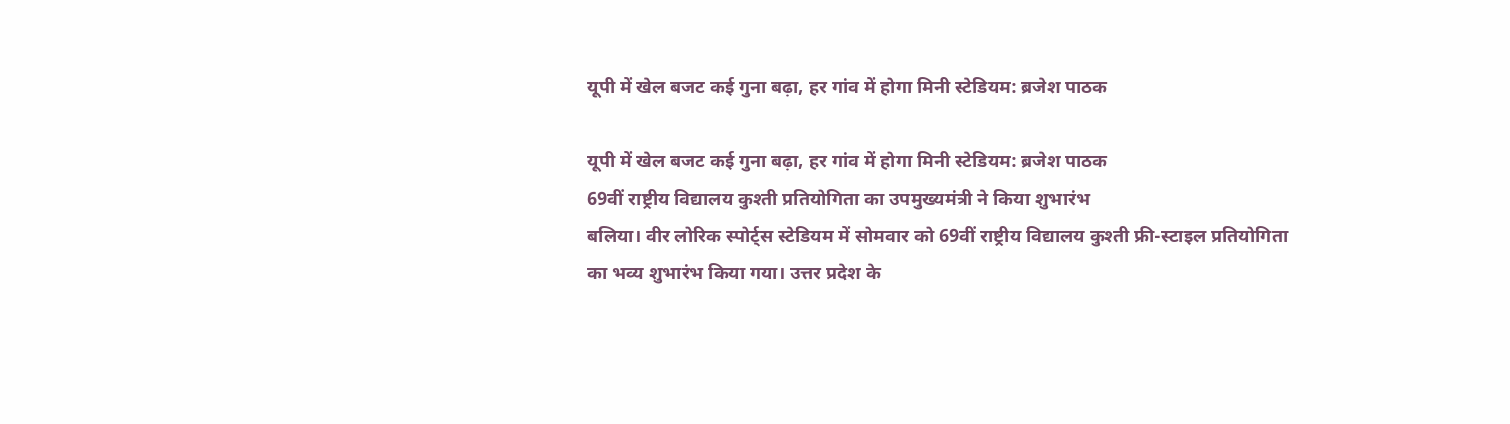यूपी में खेल बजट कई गुना बढ़ा, हर गांव में होगा मिनी स्टेडियम: ब्रजेश पाठक

यूपी में खेल बजट कई गुना बढ़ा, हर गांव में होगा मिनी स्टेडियम: ब्रजेश पाठक
69वीं राष्ट्रीय विद्यालय कुश्ती प्रतियोगिता का उपमुख्यमंत्री ने किया शुभारंभ
बलिया। वीर लोरिक स्पोर्ट्स स्टेडियम में सोमवार को 69वीं राष्ट्रीय विद्यालय कुश्ती फ्री-स्टाइल प्रतियोगिता का भव्य शुभारंभ किया गया। उत्तर प्रदेश के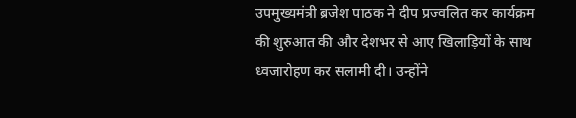उपमुख्यमंत्री ब्रजेश पाठक ने दीप प्रज्वलित कर कार्यक्रम की शुरुआत की और देशभर से आए खिलाड़ियों के साथ ध्वजारोहण कर सलामी दी। उन्होंने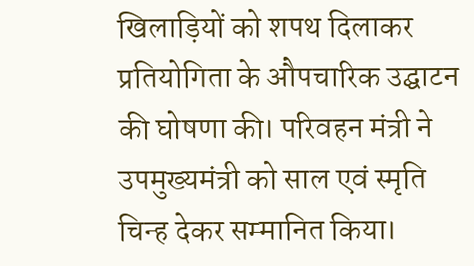खिलाड़ियों को शपथ दिलाकर प्रतियोगिता के औपचारिक उद्घाटन की घोषणा की। परिवहन मंत्री ने उपमुख्यमंत्री को साल एवं स्मृति चिन्ह देकर सम्मानित किया।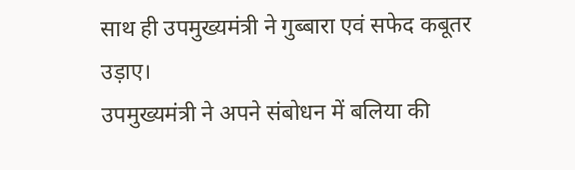साथ ही उपमुख्यमंत्री ने गुब्बारा एवं सफेद कबूतर उड़ाए।
उपमुख्यमंत्री ने अपने संबोधन में बलिया की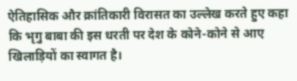ऐतिहासिक और क्रांतिकारी विरासत का उल्लेख करते हुए कहा कि भृगु बाबा की इस धरती पर देश के कोने-कोने से आए खिलाड़ियों का स्वागत है।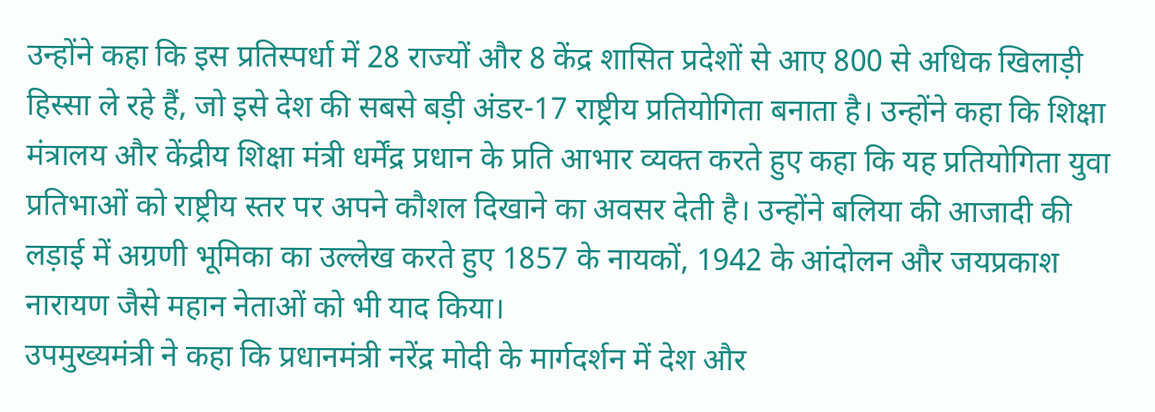उन्होंने कहा कि इस प्रतिस्पर्धा में 28 राज्यों और 8 केंद्र शासित प्रदेशों से आए 800 से अधिक खिलाड़ी हिस्सा ले रहे हैं, जो इसे देश की सबसे बड़ी अंडर-17 राष्ट्रीय प्रतियोगिता बनाता है। उन्होंने कहा कि शिक्षा मंत्रालय और केंद्रीय शिक्षा मंत्री धर्मेंद्र प्रधान के प्रति आभार व्यक्त करते हुए कहा कि यह प्रतियोगिता युवा प्रतिभाओं को राष्ट्रीय स्तर पर अपने कौशल दिखाने का अवसर देती है। उन्होंने बलिया की आजादी की लड़ाई में अग्रणी भूमिका का उल्लेख करते हुए 1857 के नायकों, 1942 के आंदोलन और जयप्रकाश नारायण जैसे महान नेताओं को भी याद किया।
उपमुख्यमंत्री ने कहा कि प्रधानमंत्री नरेंद्र मोदी के मार्गदर्शन में देश और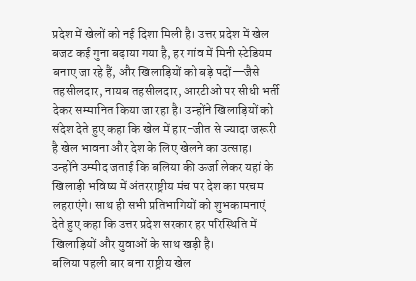प्रदेश में खेलों को नई दिशा मिली है। उत्तर प्रदेश में खेल बजट कई गुना बढ़ाया गया है, हर गांव में मिनी स्टेडियम बनाए जा रहे हैं, और खिलाड़ियों को बड़े पदों—जैसे तहसीलदार, नायब तहसीलदार, आरटीओ पर सीधी भर्ती देकर सम्मानित किया जा रहा है। उन्होंने खिलाड़ियों को संदेश देते हुए कहा कि खेल में हार-जीत से ज्यादा जरूरी है खेल भावना और देश के लिए खेलने का उत्साह। उन्होंने उम्मीद जताई कि बलिया की ऊर्जा लेकर यहां के खिलाड़ी भविष्य में अंतरराष्ट्रीय मंच पर देश का परचम लहराएंगे। साथ ही सभी प्रतिभागियों को शुभकामनाएं देते हुए कहा कि उत्तर प्रदेश सरकार हर परिस्थिति में खिलाड़ियों और युवाओं के साथ खड़ी है।
बलिया पहली बार बना राष्ट्रीय खेल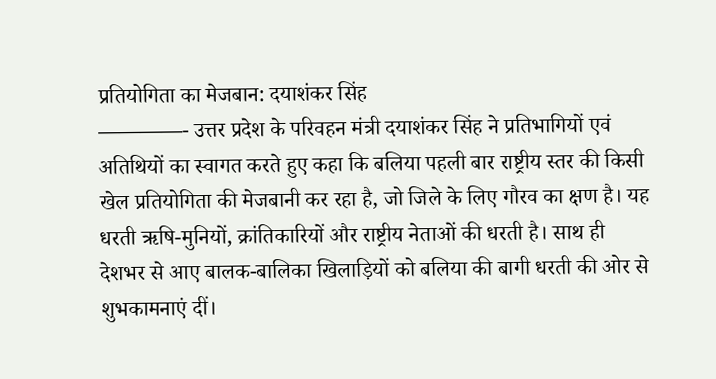प्रतियोगिता का मेजबान: दयाशंकर सिंह
————- उत्तर प्रदेश के परिवहन मंत्री दयाशंकर सिंह ने प्रतिभागियों एवं अतिथियों का स्वागत करते हुए कहा कि बलिया पहली बार राष्ट्रीय स्तर की किसी खेल प्रतियोगिता की मेजबानी कर रहा है, जो जिले के लिए गौरव का क्षण है। यह धरती ऋषि-मुनियों, क्रांतिकारियों और राष्ट्रीय नेताओं की धरती है। साथ ही देशभर से आए बालक-बालिका खिलाड़ियों को बलिया की बागी धरती की ओर से शुभकामनाएं दीं।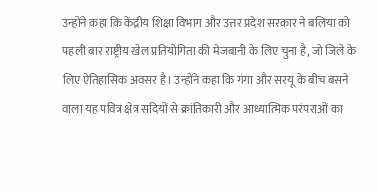उन्होंने कहा कि केंद्रीय शिक्षा विभाग और उत्तर प्रदेश सरकार ने बलिया को पहली बार राष्ट्रीय खेल प्रतियोगिता की मेजबानी के लिए चुना है, जो जिले के लिए ऐतिहासिक अवसर है। उन्होंने कहा कि गंगा और सरयू के बीच बसने वाला यह पवित्र क्षेत्र सदियों से क्रांतिकारी और आध्यात्मिक परंपराओं का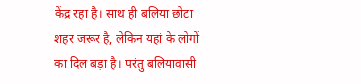केंद्र रहा है। साथ ही बलिया छोटा शहर जरूर है, लेकिन यहां के लोगों का दिल बड़ा है। परंतु बलियावासी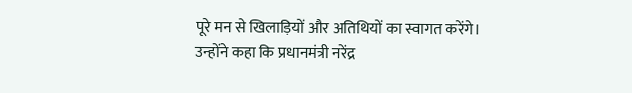पूरे मन से खिलाड़ियों और अतिथियों का स्वागत करेंगे। उन्होंने कहा कि प्रधानमंत्री नरेंद्र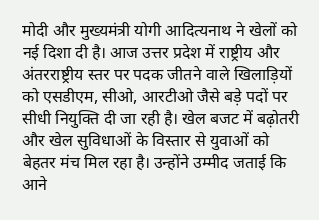मोदी और मुख्यमंत्री योगी आदित्यनाथ ने खेलों को नई दिशा दी है। आज उत्तर प्रदेश में राष्ट्रीय और अंतरराष्ट्रीय स्तर पर पदक जीतने वाले खिलाड़ियों को एसडीएम, सीओ, आरटीओ जैसे बड़े पदों पर सीधी नियुक्ति दी जा रही है। खेल बजट में बढ़ोतरी और खेल सुविधाओं के विस्तार से युवाओं को बेहतर मंच मिल रहा है। उन्होंने उम्मीद जताई कि आने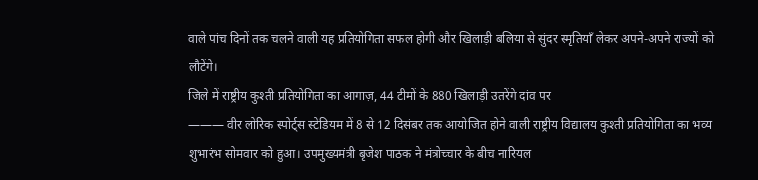वाले पांच दिनों तक चलने वाली यह प्रतियोगिता सफल होगी और खिलाड़ी बलिया से सुंदर स्मृतियाँ लेकर अपने-अपने राज्यों को लौटेंगे।
जिले में राष्ट्रीय कुश्ती प्रतियोगिता का आगाज़, 44 टीमों के 880 खिलाड़ी उतरेंगे दांव पर
——— वीर लोरिक स्पोर्ट्स स्टेडियम में 8 से 12 दिसंबर तक आयोजित होने वाली राष्ट्रीय विद्यालय कुश्ती प्रतियोगिता का भव्य शुभारंभ सोमवार को हुआ। उपमुख्यमंत्री बृजेश पाठक ने मंत्रोच्चार के बीच नारियल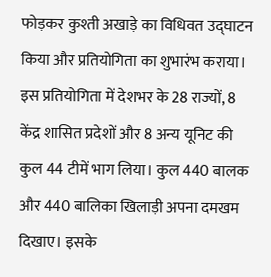फोड़कर कुश्ती अखाड़े का विधिवत उद्घाटन किया और प्रतियोगिता का शुभारंभ कराया।
इस प्रतियोगिता में देशभर के 28 राज्यों, 8 केंद्र शासित प्रदेशों और 8 अन्य यूनिट की कुल 44 टीमें भाग लिया। कुल 440 बालक और 440 बालिका खिलाड़ी अपना दमखम दिखाए। इसके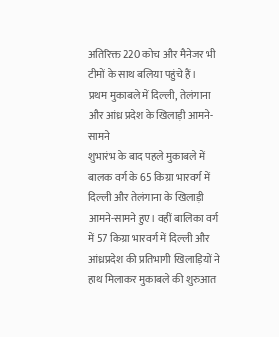अतिरिक्त 220 कोच और मैनेजर भी टीमों के साथ बलिया पहुंचे हैं।
प्रथम मुकाबले में दिल्ली, तेलंगाना और आंध्र प्रदेश के खिलाड़ी आमने-सामने
शुभारंभ के बाद पहले मुकाबले में बालक वर्ग के 65 किग्रा भारवर्ग में दिल्ली और तेलंगाना के खिलाड़ी आमने-सामने हुए। वहीं बालिका वर्ग में 57 किग्रा भारवर्ग में दिल्ली और आंध्रप्रदेश की प्रतिभागी खिलाड़ियों ने हाथ मिलाकर मुकाबले की शुरुआत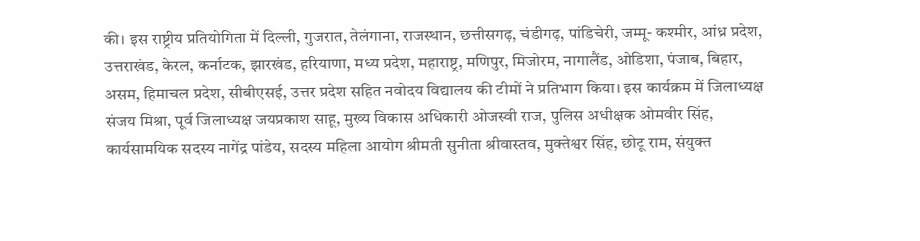की। इस राष्ट्रीय प्रतियोगिता में दिल्ली, गुजरात, तेलंगाना, राजस्थान, छत्तीसगढ़, चंडीगढ़, पांडिचेरी, जम्मू- कश्मीर, आंध्र प्रदेश, उत्तराखंड, केरल, कर्नाटक, झारखंड, हरियाणा, मध्य प्रदेश, महाराष्ट्र, मणिपुर, मिजोरम, नागालैंड, ओडिशा, पंजाब, बिहार, असम, हिमाचल प्रदेश, सीबीएसई, उत्तर प्रदेश सहित नवोदय विद्यालय की टीमों ने प्रतिभाग किया। इस कार्यक्रम में जिलाध्यक्ष संजय मिश्रा, पूर्व जिलाध्यक्ष जयप्रकाश साहू, मुख्य विकास अधिकारी ओजस्वी राज, पुलिस अधीक्षक ओमवीर सिंह, कार्यसामयिक सदस्य नागेंद्र पांडेय, सदस्य महिला आयोग श्रीमती सुनीता श्रीवास्तव, मुक्तेश्वर सिंह, छोटू राम, संयुक्त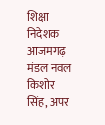शिक्षा निदेशक आजमगढ़ मंडल नवल किशोर सिंह, अपर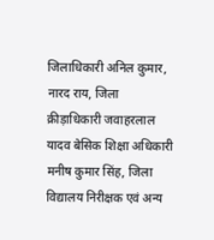जिलाधिकारी अनिल कुमार, नारद राय, जिला क्रीड़ाधिकारी जवाहरलाल यादव बेसिक शिक्षा अधिकारी मनीष कुमार सिंह, जिला विद्यालय निरीक्षक एवं अन्य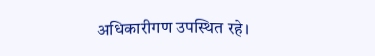अधिकारीगण उपस्थित रहे।